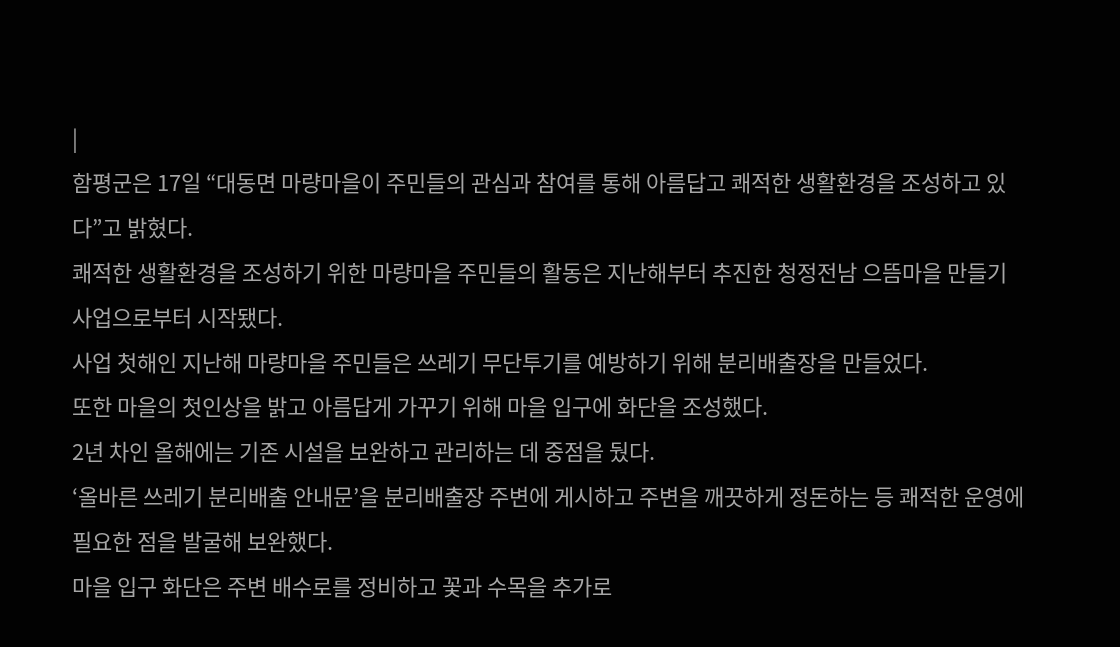|
함평군은 17일 “대동면 마량마을이 주민들의 관심과 참여를 통해 아름답고 쾌적한 생활환경을 조성하고 있다”고 밝혔다.
쾌적한 생활환경을 조성하기 위한 마량마을 주민들의 활동은 지난해부터 추진한 청정전남 으뜸마을 만들기 사업으로부터 시작됐다.
사업 첫해인 지난해 마량마을 주민들은 쓰레기 무단투기를 예방하기 위해 분리배출장을 만들었다.
또한 마을의 첫인상을 밝고 아름답게 가꾸기 위해 마을 입구에 화단을 조성했다.
2년 차인 올해에는 기존 시설을 보완하고 관리하는 데 중점을 뒀다.
‘올바른 쓰레기 분리배출 안내문’을 분리배출장 주변에 게시하고 주변을 깨끗하게 정돈하는 등 쾌적한 운영에 필요한 점을 발굴해 보완했다.
마을 입구 화단은 주변 배수로를 정비하고 꽃과 수목을 추가로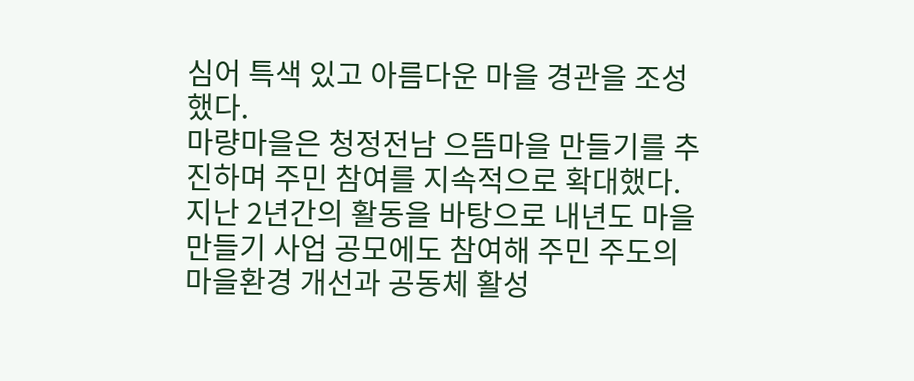심어 특색 있고 아름다운 마을 경관을 조성했다.
마량마을은 청정전남 으뜸마을 만들기를 추진하며 주민 참여를 지속적으로 확대했다.
지난 2년간의 활동을 바탕으로 내년도 마을 만들기 사업 공모에도 참여해 주민 주도의 마을환경 개선과 공동체 활성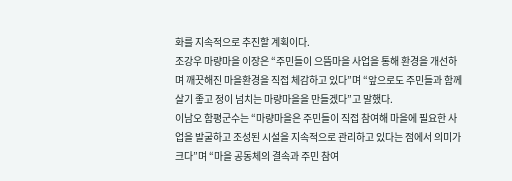화를 지속적으로 추진할 계획이다.
조강우 마량마을 이장은 “주민들이 으뜸마을 사업을 통해 환경을 개선하며 깨끗해진 마을환경을 직접 체감하고 있다”며 “앞으로도 주민들과 함께 살기 좋고 정이 넘치는 마량마을을 만들겠다”고 말했다.
이남오 함평군수는 “마량마을은 주민들이 직접 참여해 마을에 필요한 사업을 발굴하고 조성된 시설을 지속적으로 관리하고 있다는 점에서 의미가 크다”며 “마을 공동체의 결속과 주민 참여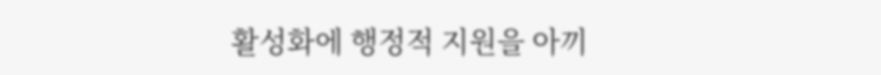활성화에 행정적 지원을 아끼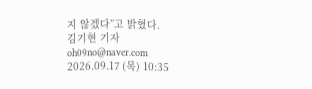지 않겠다”고 밝혔다.
김기현 기자 oh09no@naver.com
2026.09.17 (목) 10:35